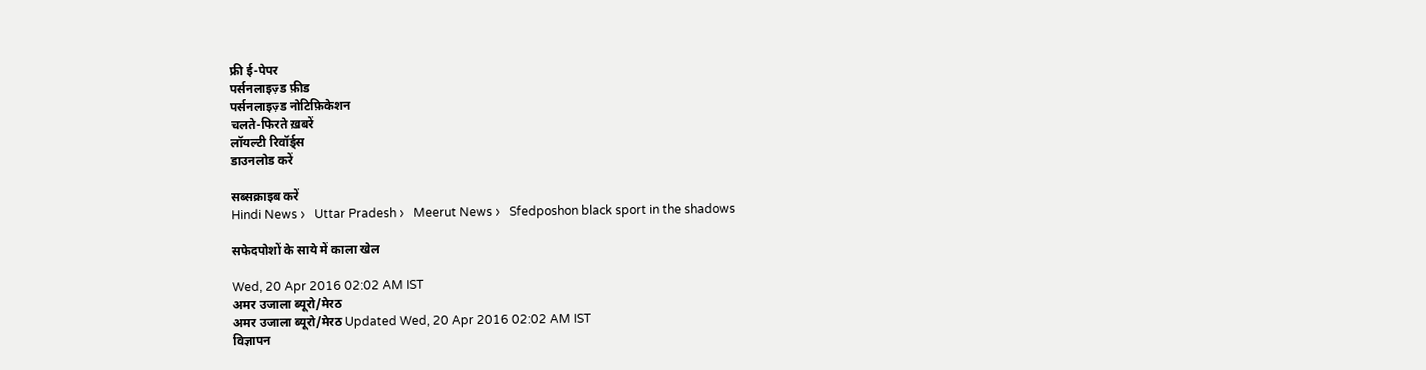फ्री ई-पेपर
पर्सनलाइज़्ड फ़ीड
पर्सनलाइज़्ड नोटिफ़िकेशन
चलते-फिरते ख़बरें
लॉयल्टी रिवॉर्ड्स
डाउनलोड करें

सब्सक्राइब करें
Hindi News ›   Uttar Pradesh ›   Meerut News ›   Sfedposhon black sport in the shadows

सफेदपोशों के साये में काला खेल

Wed, 20 Apr 2016 02:02 AM IST
अमर उजाला ब्यूरो/मेरठ
अमर उजाला ब्यूरो/मेरठ Updated Wed, 20 Apr 2016 02:02 AM IST
विज्ञापन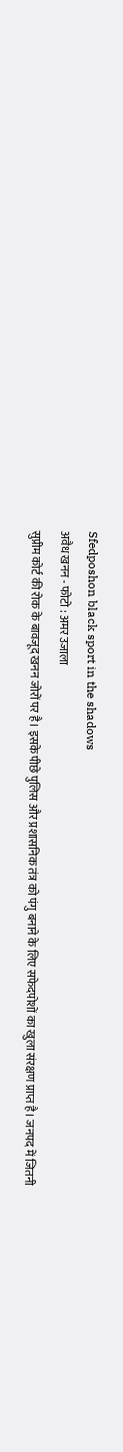Sfedposhon black sport in the shadows
अवैध खनन - फोटो : अमर उजाला
सुप्रीम कोर्ट की रोक के बावजूद खनन जोरों पर है। इसके पीछे पुलिस और प्रशासनिक तंत्र को पंगु बनाने के लिए सफेदपोशों का खुला संरक्षण प्राप्त है। जनपद में जितनी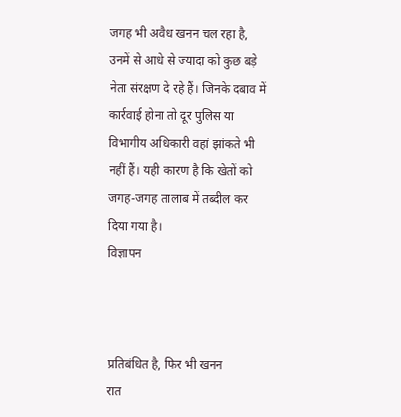जगह भी अवैध खनन चल रहा है, उनमें से आधे से ज्यादा को कुछ बड़े नेता संरक्षण दे रहे हैं। जिनके दबाव में कार्रवाई होना तो दूर पुलिस या विभागीय अधिकारी वहां झांकते भी नहीं हैं। यही कारण है कि खेतों को जगह-जगह तालाब में तब्दील कर दिया गया है।
विज्ञापन



प्रतिबंधित है, फिर भी खनन
रात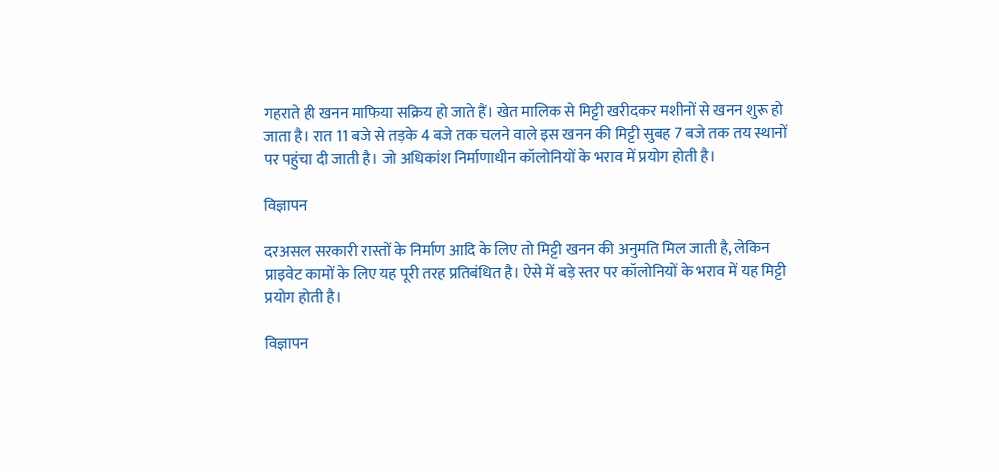गहराते ही खनन माफिया सक्रिय हो जाते हैं। खेत मालिक से मिट्टी खरीदकर मशीनों से खनन शुरू हो जाता है। रात 11 बजे से तड़के 4 बजे तक चलने वाले इस खनन की मिट्टी सुबह 7 बजे तक तय स्थानों पर पहुंचा दी जाती है। जो अधिकांश निर्माणाधीन कॉलोनियों के भराव में प्रयोग होती है।

विज्ञापन

दरअसल सरकारी रास्तों के निर्माण आदि के लिए तो मिट्टी खनन की अनुमति मिल जाती है, लेकिन प्राइवेट कामों के लिए यह पूरी तरह प्रतिबंधित है। ऐसे में बड़े स्तर पर कॉलोनियों के भराव में यह मिट्टी प्रयोग होती है।

विज्ञापन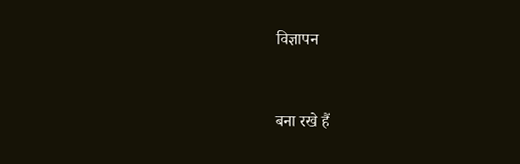विज्ञापन



बना रखे हैं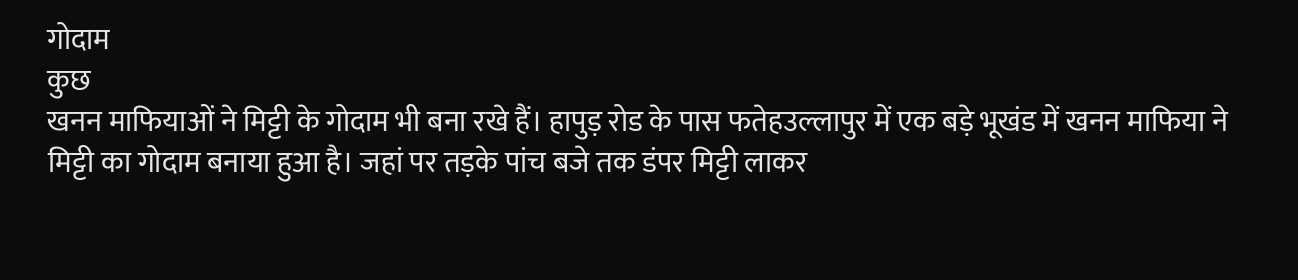गोदाम
कुछ
खनन माफियाओं ने मिट्टी के गोदाम भी बना रखे हैं। हापुड़ रोड के पास फतेहउल्लापुर में एक बड़े भूखंड में खनन माफिया ने मिट्टी का गोदाम बनाया हुआ है। जहां पर तड़के पांच बजे तक डंपर मिट्टी लाकर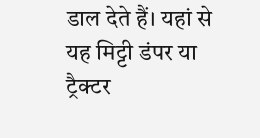डाल देते हैं। यहां से यह मिट्टी डंपर या ट्रैक्टर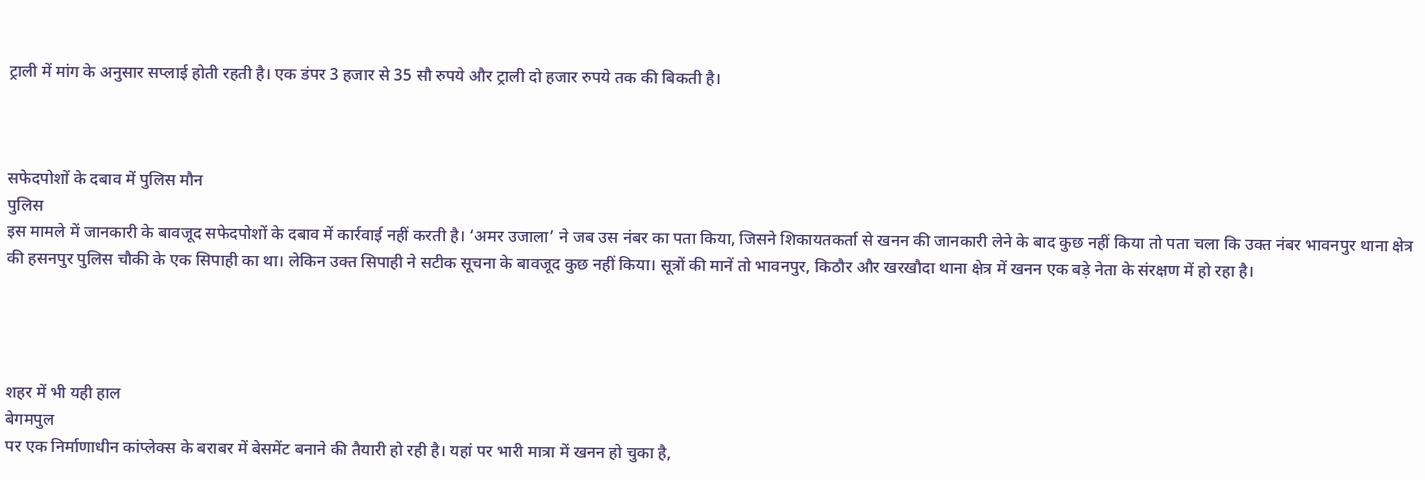ट्राली में मांग के अनुसार सप्लाई होती रहती है। एक डंपर 3 हजार से 35 सौ रुपये और ट्राली दो हजार रुपये तक की बिकती है।



सफेदपोशों के दबाव में पुलिस मौन
पुलिस
इस मामले में जानकारी के बावजूद सफेदपोशों के दबाव में कार्रवाई नहीं करती है। ‘अमर उजाला’ ने जब उस नंबर का पता किया, जिसने शिकायतकर्ता से खनन की जानकारी लेने के बाद कुछ नहीं किया तो पता चला कि उक्त नंबर भावनपुर थाना क्षेत्र की हसनपुर पुलिस चौकी के एक सिपाही का था। लेकिन उक्त सिपाही ने सटीक सूचना के बावजूद कुछ नहीं किया। सूत्रों की मानें तो भावनपुर, किठौर और खरखौदा थाना क्षेत्र में खनन एक बड़े नेता के संरक्षण में हो रहा है।




शहर में भी यही हाल
बेगमपुल
पर एक निर्माणाधीन कांप्लेक्स के बराबर में बेसमेंट बनाने की तैयारी हो रही है। यहां पर भारी मात्रा में खनन हो चुका है,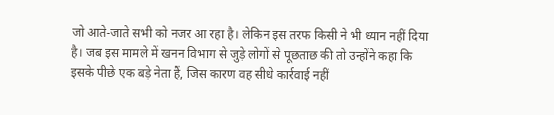जो आते-जाते सभी को नजर आ रहा है। लेकिन इस तरफ किसी ने भी ध्यान नहीं दिया है। जब इस मामले में खनन विभाग से जुड़े लोगों से पूछताछ की तो उन्होंने कहा कि इसके पीछे एक बड़े नेता हैं, जिस कारण वह सीधे कार्रवाई नहीं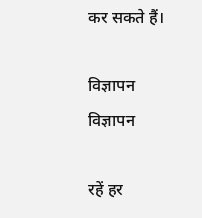कर सकते हैं।

विज्ञापन
विज्ञापन

रहें हर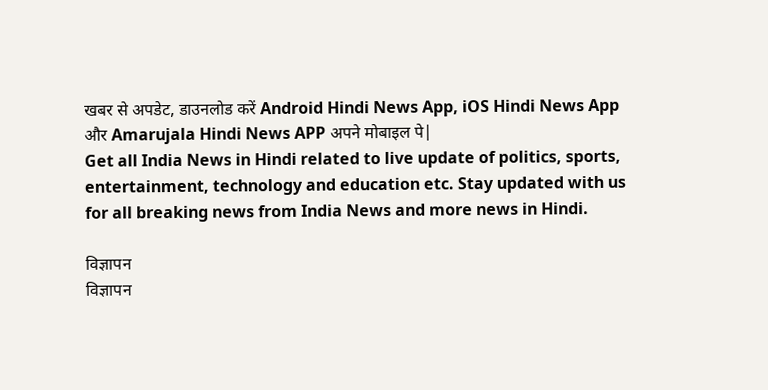खबर से अपडेट, डाउनलोड करें Android Hindi News App, iOS Hindi News App और Amarujala Hindi News APP अपने मोबाइल पे|
Get all India News in Hindi related to live update of politics, sports, entertainment, technology and education etc. Stay updated with us for all breaking news from India News and more news in Hindi.

विज्ञापन
विज्ञापन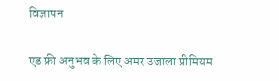विज्ञापन

एड फ्री अनुभव के लिए अमर उजाला प्रीमियम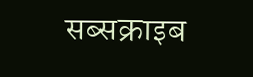सब्सक्राइब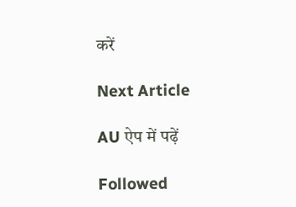करें

Next Article

AU ऐप में पढ़ें

Followed